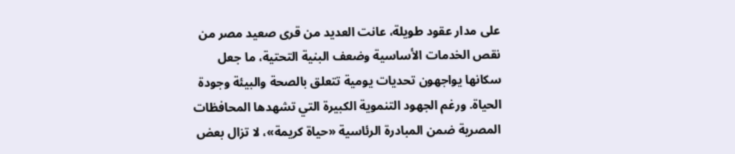على مدار عقود طويلة، عانت العديد من قرى صعيد مصر من نقص الخدمات الأساسية وضعف البنية التحتية، ما جعل سكانها يواجهون تحديات يومية تتعلق بالصحة والبيئة وجودة الحياة. ورغم الجهود التنموية الكبيرة التي تشهدها المحافظات المصرية ضمن المبادرة الرئاسية «حياة كريمة»، لا تزال بعض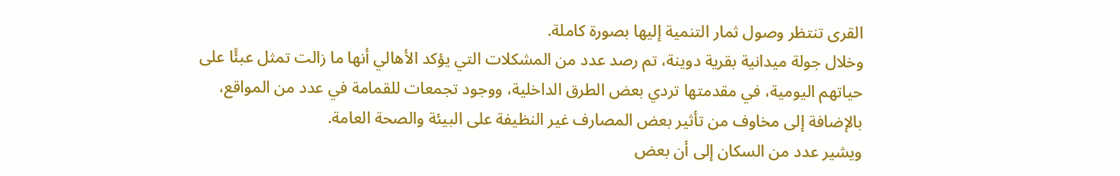القرى تنتظر وصول ثمار التنمية إليها بصورة كاملة.
وخلال جولة ميدانية بقرية دوينة، تم رصد عدد من المشكلات التي يؤكد الأهالي أنها ما زالت تمثل عبئًا على حياتهم اليومية، في مقدمتها تردي بعض الطرق الداخلية، ووجود تجمعات للقمامة في عدد من المواقع، بالإضافة إلى مخاوف من تأثير بعض المصارف غير النظيفة على البيئة والصحة العامة.
ويشير عدد من السكان إلى أن بعض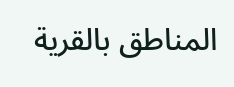المناطق بالقرية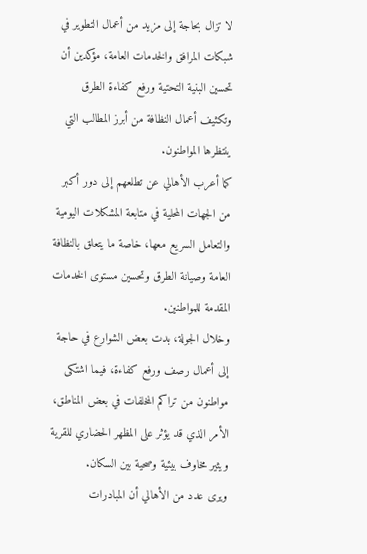لا تزال بحاجة إلى مزيد من أعمال التطوير في شبكات المرافق والخدمات العامة، مؤكدين أن تحسين البنية التحتية ورفع كفاءة الطرق وتكثيف أعمال النظافة من أبرز المطالب التي ينتظرها المواطنون.
كما أعرب الأهالي عن تطلعهم إلى دور أكبر من الجهات المحلية في متابعة المشكلات اليومية والتعامل السريع معها، خاصة ما يتعلق بالنظافة العامة وصيانة الطرق وتحسين مستوى الخدمات المقدمة للمواطنين.
وخلال الجولة، بدت بعض الشوارع في حاجة إلى أعمال رصف ورفع كفاءة، فيما اشتكى مواطنون من تراكم المخلفات في بعض المناطق، الأمر الذي قد يؤثر على المظهر الحضاري للقرية ويثير مخاوف بيئية وصحية بين السكان.
ويرى عدد من الأهالي أن المبادرات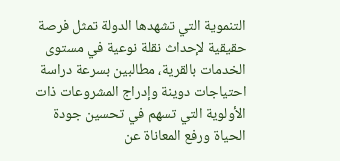التنموية التي تشهدها الدولة تمثل فرصة حقيقية لإحداث نقلة نوعية في مستوى الخدمات بالقرية، مطالبين بسرعة دراسة احتياجات دوينة وإدراج المشروعات ذات الأولوية التي تسهم في تحسين جودة الحياة ورفع المعاناة عن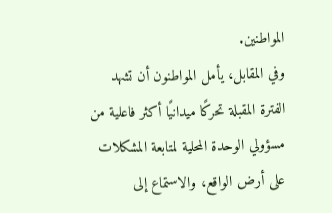المواطنين.
وفي المقابل، يأمل المواطنون أن تشهد الفترة المقبلة تحركًا ميدانيًا أكثر فاعلية من مسؤولي الوحدة المحلية لمتابعة المشكلات على أرض الواقع، والاستماع إلى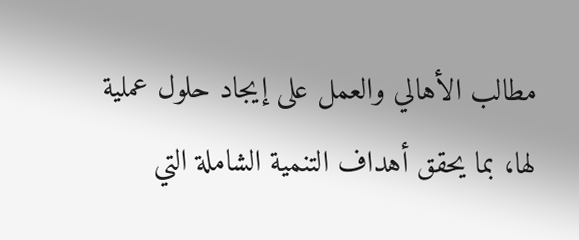مطالب الأهالي والعمل على إيجاد حلول عملية لها، بما يحقق أهداف التنمية الشاملة التي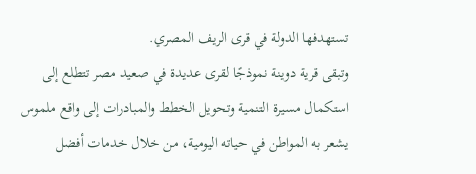تستهدفها الدولة في قرى الريف المصري.
وتبقى قرية دوينة نموذجًا لقرى عديدة في صعيد مصر تتطلع إلى استكمال مسيرة التنمية وتحويل الخطط والمبادرات إلى واقع ملموس يشعر به المواطن في حياته اليومية، من خلال خدمات أفضل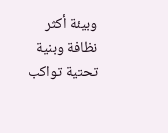وبيئة أكثر نظافة وبنية تحتية تواكب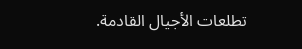تطلعات الأجيال القادمة.